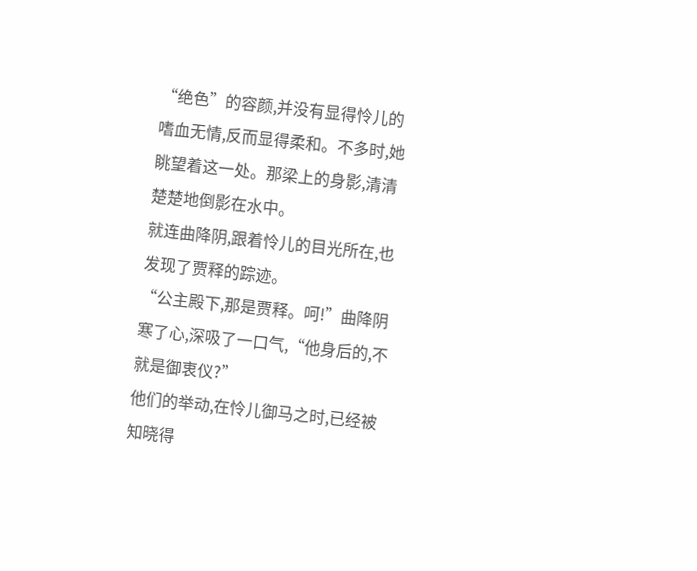“绝色”的容颜,并没有显得怜儿的嗜血无情,反而显得柔和。不多时,她眺望着这一处。那梁上的身影,清清楚楚地倒影在水中。
就连曲降阴,跟着怜儿的目光所在,也发现了贾释的踪迹。
“公主殿下,那是贾释。呵!”曲降阴寒了心,深吸了一口气,“他身后的,不就是御衷仪?”
他们的举动,在怜儿御马之时,已经被知晓得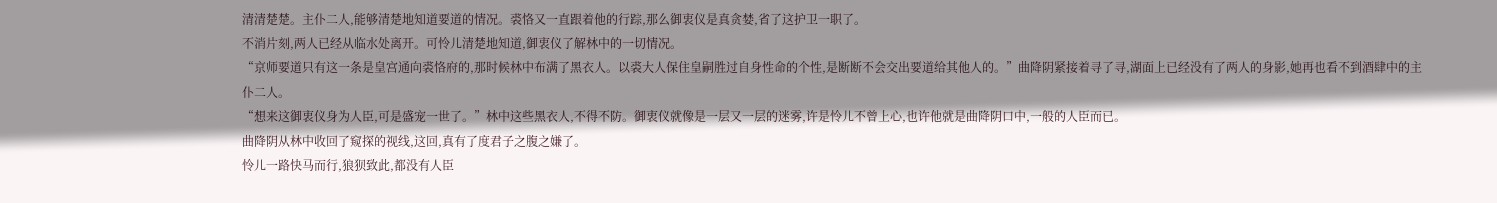清清楚楚。主仆二人,能够清楚地知道要道的情况。裘恪又一直跟着他的行踪,那么御衷仪是真贪婪,省了这护卫一职了。
不消片刻,两人已经从临水处离开。可怜儿清楚地知道,御衷仪了解林中的一切情况。
“京师要道只有这一条是皇宫通向裘恪府的,那时候林中布满了黑衣人。以裘大人保住皇嗣胜过自身性命的个性,是断断不会交出要道给其他人的。”曲降阴紧接着寻了寻,湖面上已经没有了两人的身影,她再也看不到酒肆中的主仆二人。
“想来这御衷仪身为人臣,可是盛宠一世了。”林中这些黑衣人,不得不防。御衷仪就像是一层又一层的迷雾,许是怜儿不曾上心,也许他就是曲降阴口中,一般的人臣而已。
曲降阴从林中收回了窥探的视线,这回,真有了度君子之腹之嫌了。
怜儿一路快马而行,狼狈致此,都没有人臣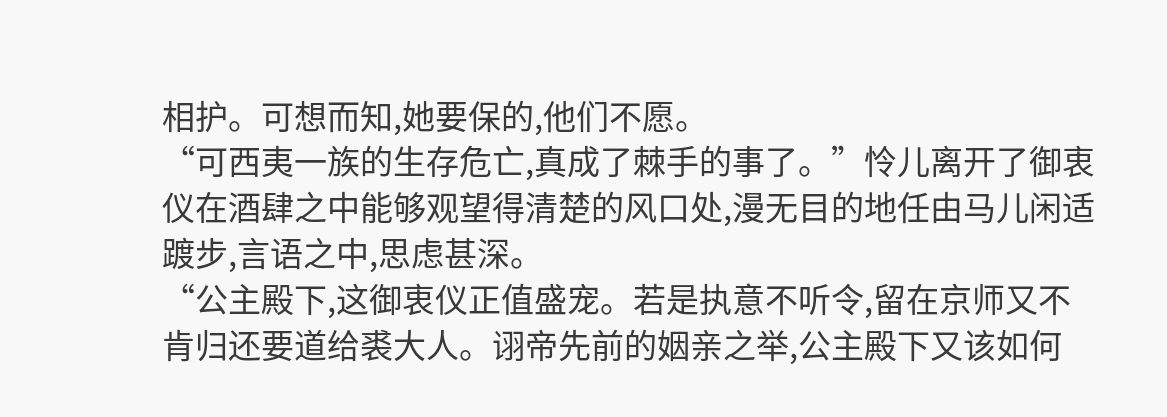相护。可想而知,她要保的,他们不愿。
“可西夷一族的生存危亡,真成了棘手的事了。”怜儿离开了御衷仪在酒肆之中能够观望得清楚的风口处,漫无目的地任由马儿闲适踱步,言语之中,思虑甚深。
“公主殿下,这御衷仪正值盛宠。若是执意不听令,留在京师又不肯归还要道给裘大人。诩帝先前的姻亲之举,公主殿下又该如何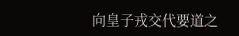向皇子戎交代要道之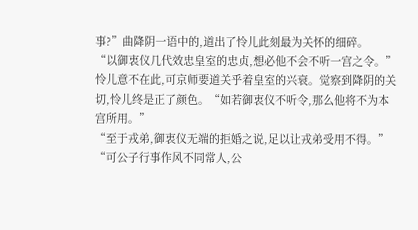事?”曲降阴一语中的,道出了怜儿此刻最为关怀的细碎。
“以御衷仪几代效忠皇室的忠贞,想必他不会不听一宫之令。”怜儿意不在此,可京师要道关乎着皇室的兴衰。觉察到降阴的关切,怜儿终是正了颜色。“如若御衷仪不听令,那么他将不为本宫所用。”
“至于戎弟,御衷仪无端的拒婚之说,足以让戎弟受用不得。”
“可公子行事作风不同常人,公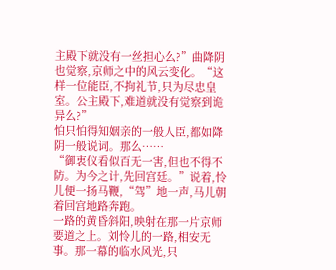主殿下就没有一丝担心么?”曲降阴也觉察,京师之中的风云变化。“这样一位能臣,不拘礼节,只为尽忠皇室。公主殿下,难道就没有觉察到诡异么?”
怕只怕得知姻亲的一般人臣,都如降阴一般说词。那么……
“御衷仪看似百无一害,但也不得不防。为今之计,先回宫廷。”说着,怜儿便一扬马鞭,“驾”地一声,马儿朝着回宫地路奔跑。
一路的黄昏斜阳,映射在那一片京师要道之上。刘怜儿的一路,相安无事。那一幕的临水风光,只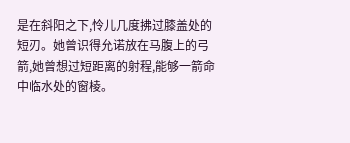是在斜阳之下,怜儿几度拂过膝盖处的短刃。她曾识得允诺放在马腹上的弓箭,她曾想过短距离的射程,能够一箭命中临水处的窗棱。